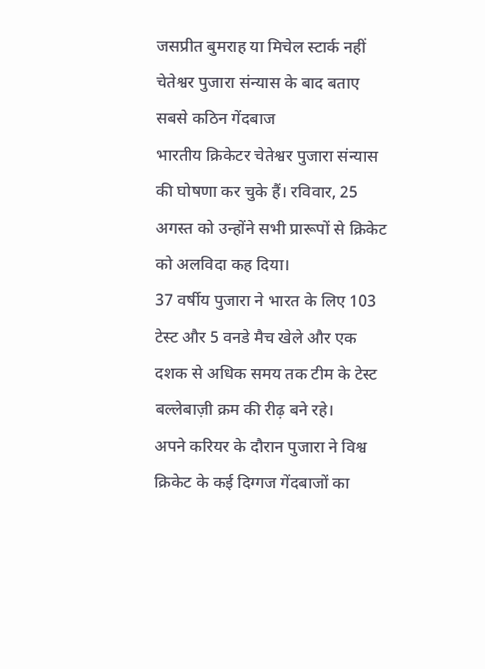जसप्रीत बुमराह या मिचेल स्टार्क नहीं चेतेश्वर पुजारा संन्यास के बाद बताए सबसे कठिन गेंदबाज
भारतीय क्रिकेटर चेतेश्वर पुजारा संन्यास की घोषणा कर चुके हैं। रविवार, 25 अगस्त को उन्होंने सभी प्रारूपों से क्रिकेट को अलविदा कह दिया।
37 वर्षीय पुजारा ने भारत के लिए 103 टेस्ट और 5 वनडे मैच खेले और एक दशक से अधिक समय तक टीम के टेस्ट बल्लेबाज़ी क्रम की रीढ़ बने रहे।
अपने करियर के दौरान पुजारा ने विश्व क्रिकेट के कई दिग्गज गेंदबाजों का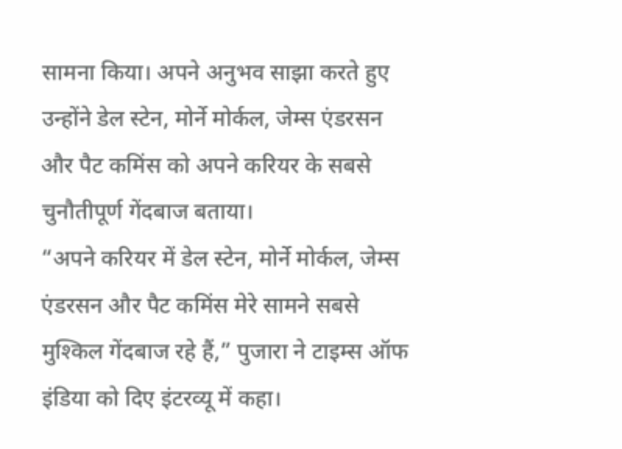सामना किया। अपने अनुभव साझा करते हुए उन्होंने डेल स्टेन, मोर्ने मोर्कल, जेम्स एंडरसन और पैट कमिंस को अपने करियर के सबसे चुनौतीपूर्ण गेंदबाज बताया।
“अपने करियर में डेल स्टेन, मोर्ने मोर्कल, जेम्स एंडरसन और पैट कमिंस मेरे सामने सबसे मुश्किल गेंदबाज रहे हैं,” पुजारा ने टाइम्स ऑफ इंडिया को दिए इंटरव्यू में कहा।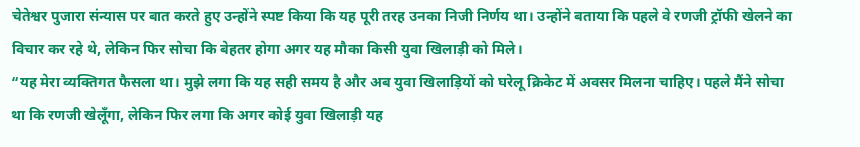चेतेश्वर पुजारा संन्यास पर बात करते हुए उन्होंने स्पष्ट किया कि यह पूरी तरह उनका निजी निर्णय था। उन्होंने बताया कि पहले वे रणजी ट्रॉफी खेलने का विचार कर रहे थे, लेकिन फिर सोचा कि बेहतर होगा अगर यह मौका किसी युवा खिलाड़ी को मिले।
“यह मेरा व्यक्तिगत फैसला था। मुझे लगा कि यह सही समय है और अब युवा खिलाड़ियों को घरेलू क्रिकेट में अवसर मिलना चाहिए। पहले मैंने सोचा था कि रणजी खेलूँगा, लेकिन फिर लगा कि अगर कोई युवा खिलाड़ी यह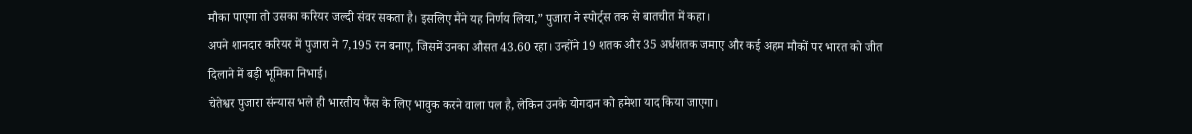मौका पाएगा तो उसका करियर जल्दी संवर सकता है। इसलिए मैंने यह निर्णय लिया,” पुजारा ने स्पोर्ट्स तक से बातचीत में कहा।
अपने शानदार करियर में पुजारा ने 7,195 रन बनाए, जिसमें उनका औसत 43.60 रहा। उन्होंने 19 शतक और 35 अर्धशतक जमाए और कई अहम मौकों पर भारत को जीत दिलाने में बड़ी भूमिका निभाई।
चेतेश्वर पुजारा संन्यास भले ही भारतीय फैंस के लिए भावुक करने वाला पल है, लेकिन उनके योगदान को हमेशा याद किया जाएगा।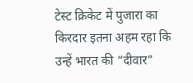टेस्ट क्रिकेट में पुजारा का किरदार इतना अहम रहा कि उन्हें भारत की “दीवार”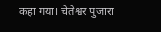कहा गया। चेतेश्वर पुजारा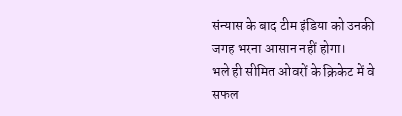संन्यास के बाद टीम इंडिया को उनकी जगह भरना आसान नहीं होगा।
भले ही सीमित ओवरों के क्रिकेट में वे सफल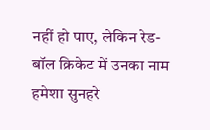नहीं हो पाए, लेकिन रेड-बॉल क्रिकेट में उनका नाम हमेशा सुनहरे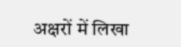अक्षरों में लिखा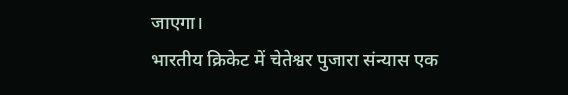जाएगा।
भारतीय क्रिकेट में चेतेश्वर पुजारा संन्यास एक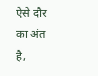ऐसे दौर का अंत है,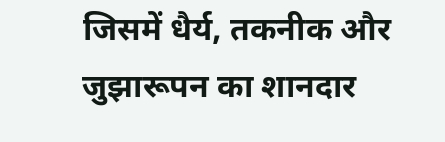जिसमें धैर्य, तकनीक और जुझारूपन का शानदार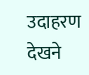उदाहरण देखने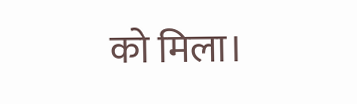को मिला।